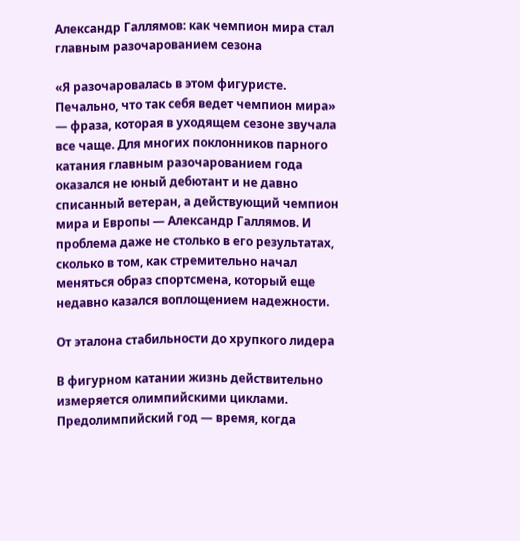Александр Галлямов: как чемпион мира стал главным разочарованием сезона

«Я разочаровалась в этом фигуристе. Печально, что так себя ведет чемпион мира» — фраза, которая в уходящем сезоне звучала все чаще. Для многих поклонников парного катания главным разочарованием года оказался не юный дебютант и не давно списанный ветеран, а действующий чемпион мира и Европы — Александр Галлямов. И проблема даже не столько в его результатах, сколько в том, как стремительно начал меняться образ спортсмена, который еще недавно казался воплощением надежности.

От эталона стабильности до хрупкого лидера

В фигурном катании жизнь действительно измеряется олимпийскими циклами. Предолимпийский год — время, когда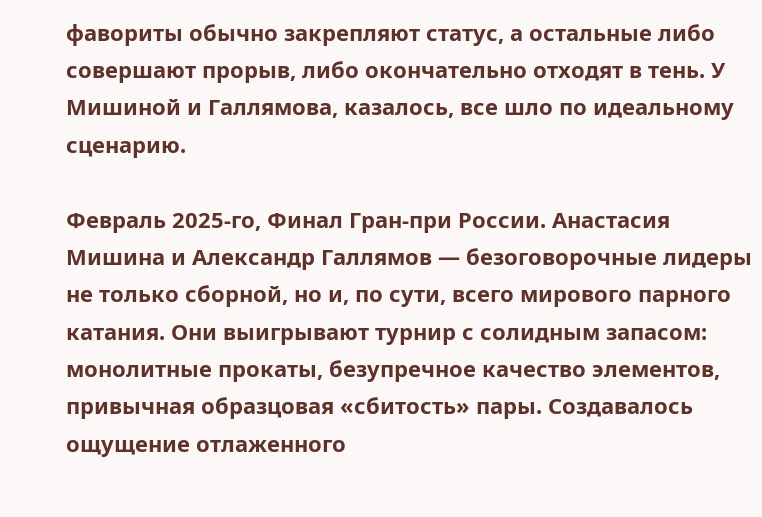фавориты обычно закрепляют статус, а остальные либо совершают прорыв, либо окончательно отходят в тень. У Мишиной и Галлямова, казалось, все шло по идеальному сценарию.

Февраль 2025-го, Финал Гран-при России. Анастасия Мишина и Александр Галлямов — безоговорочные лидеры не только сборной, но и, по сути, всего мирового парного катания. Они выигрывают турнир с солидным запасом: монолитные прокаты, безупречное качество элементов, привычная образцовая «сбитость» пары. Создавалось ощущение отлаженного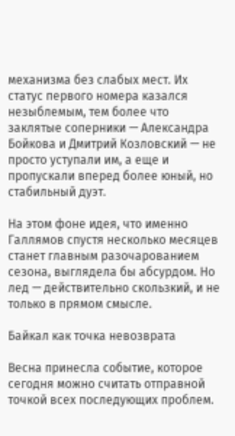механизма без слабых мест. Их статус первого номера казался незыблемым, тем более что заклятые соперники — Александра Бойкова и Дмитрий Козловский — не просто уступали им, а еще и пропускали вперед более юный, но стабильный дуэт.

На этом фоне идея, что именно Галлямов спустя несколько месяцев станет главным разочарованием сезона, выглядела бы абсурдом. Но лед — действительно скользкий, и не только в прямом смысле.

Байкал как точка невозврата

Весна принесла событие, которое сегодня можно считать отправной точкой всех последующих проблем.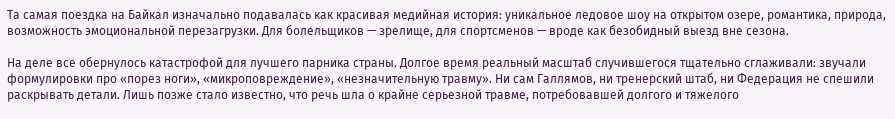Та самая поездка на Байкал изначально подавалась как красивая медийная история: уникальное ледовое шоу на открытом озере, романтика, природа, возможность эмоциональной перезагрузки. Для болельщиков — зрелище, для спортсменов — вроде как безобидный выезд вне сезона.

На деле все обернулось катастрофой для лучшего парника страны. Долгое время реальный масштаб случившегося тщательно сглаживали: звучали формулировки про «порез ноги», «микроповреждение», «незначительную травму». Ни сам Галлямов, ни тренерский штаб, ни Федерация не спешили раскрывать детали. Лишь позже стало известно, что речь шла о крайне серьезной травме, потребовавшей долгого и тяжелого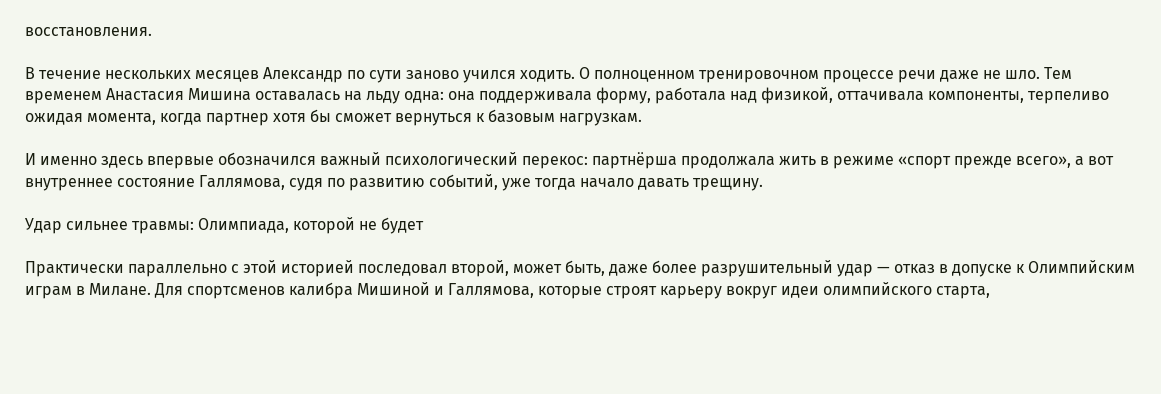восстановления.

В течение нескольких месяцев Александр по сути заново учился ходить. О полноценном тренировочном процессе речи даже не шло. Тем временем Анастасия Мишина оставалась на льду одна: она поддерживала форму, работала над физикой, оттачивала компоненты, терпеливо ожидая момента, когда партнер хотя бы сможет вернуться к базовым нагрузкам.

И именно здесь впервые обозначился важный психологический перекос: партнёрша продолжала жить в режиме «спорт прежде всего», а вот внутреннее состояние Галлямова, судя по развитию событий, уже тогда начало давать трещину.

Удар сильнее травмы: Олимпиада, которой не будет

Практически параллельно с этой историей последовал второй, может быть, даже более разрушительный удар — отказ в допуске к Олимпийским играм в Милане. Для спортсменов калибра Мишиной и Галлямова, которые строят карьеру вокруг идеи олимпийского старта,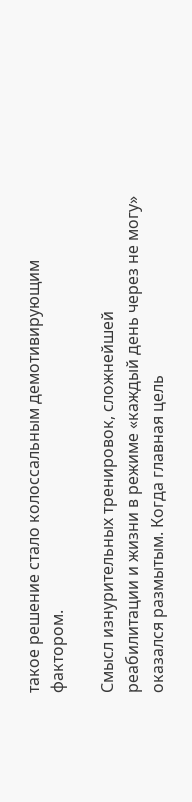такое решение стало колоссальным демотивирующим фактором.

Смысл изнурительных тренировок, сложнейшей реабилитации и жизни в режиме «каждый день через не могу» оказался размытым. Когда главная цель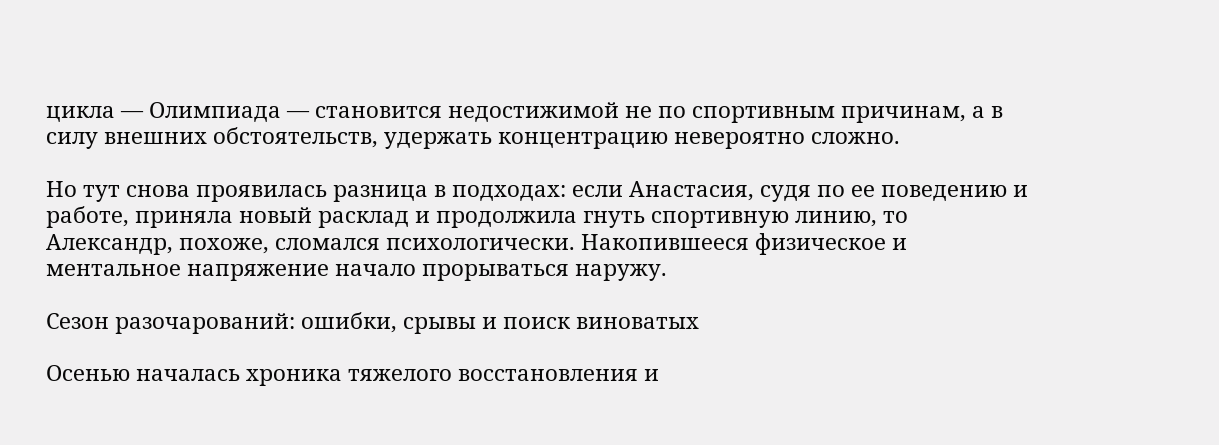цикла — Олимпиада — становится недостижимой не по спортивным причинам, а в силу внешних обстоятельств, удержать концентрацию невероятно сложно.

Но тут снова проявилась разница в подходах: если Анастасия, судя по ее поведению и работе, приняла новый расклад и продолжила гнуть спортивную линию, то Александр, похоже, сломался психологически. Накопившееся физическое и ментальное напряжение начало прорываться наружу.

Сезон разочарований: ошибки, срывы и поиск виноватых

Осенью началась хроника тяжелого восстановления и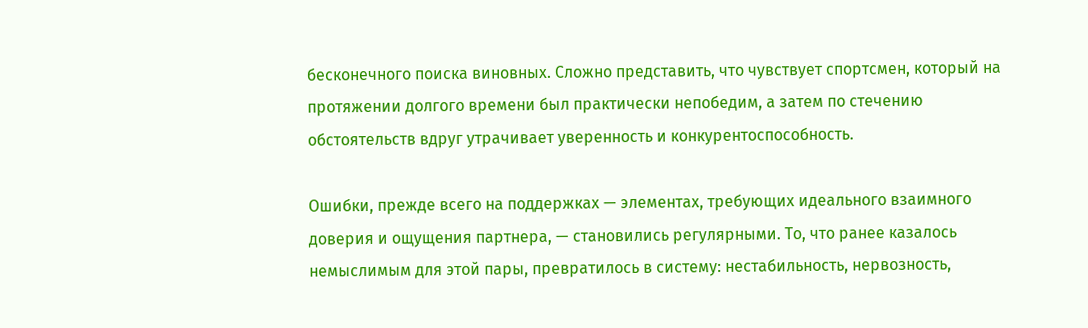бесконечного поиска виновных. Сложно представить, что чувствует спортсмен, который на протяжении долгого времени был практически непобедим, а затем по стечению обстоятельств вдруг утрачивает уверенность и конкурентоспособность.

Ошибки, прежде всего на поддержках — элементах, требующих идеального взаимного доверия и ощущения партнера, — становились регулярными. То, что ранее казалось немыслимым для этой пары, превратилось в систему: нестабильность, нервозность,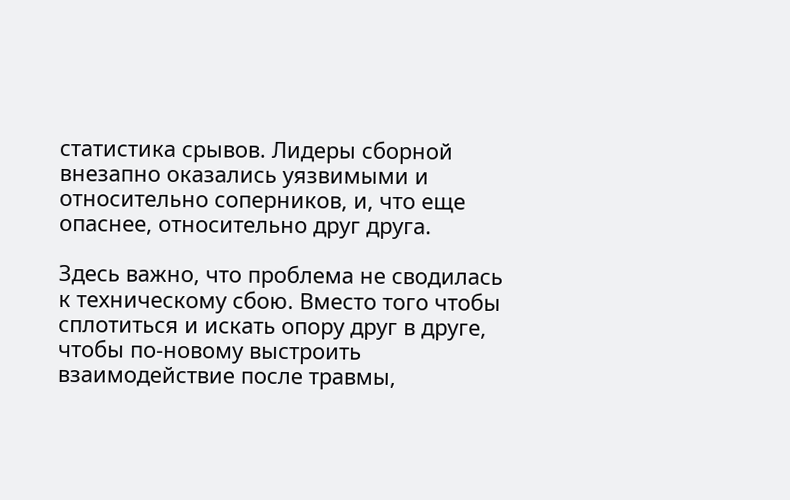статистика срывов. Лидеры сборной внезапно оказались уязвимыми и относительно соперников, и, что еще опаснее, относительно друг друга.

Здесь важно, что проблема не сводилась к техническому сбою. Вместо того чтобы сплотиться и искать опору друг в друге, чтобы по-новому выстроить взаимодействие после травмы,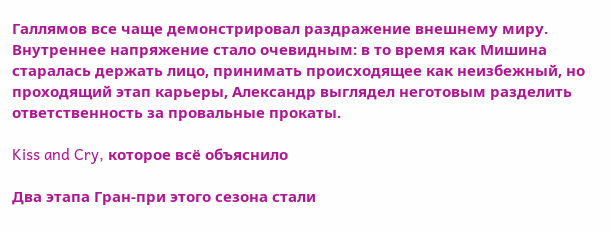Галлямов все чаще демонстрировал раздражение внешнему миру. Внутреннее напряжение стало очевидным: в то время как Мишина старалась держать лицо, принимать происходящее как неизбежный, но проходящий этап карьеры, Александр выглядел неготовым разделить ответственность за провальные прокаты.

Kiss and Cry, которое всё объяснило

Два этапа Гран-при этого сезона стали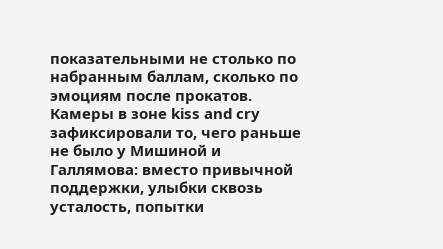показательными не столько по набранным баллам, сколько по эмоциям после прокатов. Камеры в зоне kiss and cry зафиксировали то, чего раньше не было у Мишиной и Галлямова: вместо привычной поддержки, улыбки сквозь усталость, попытки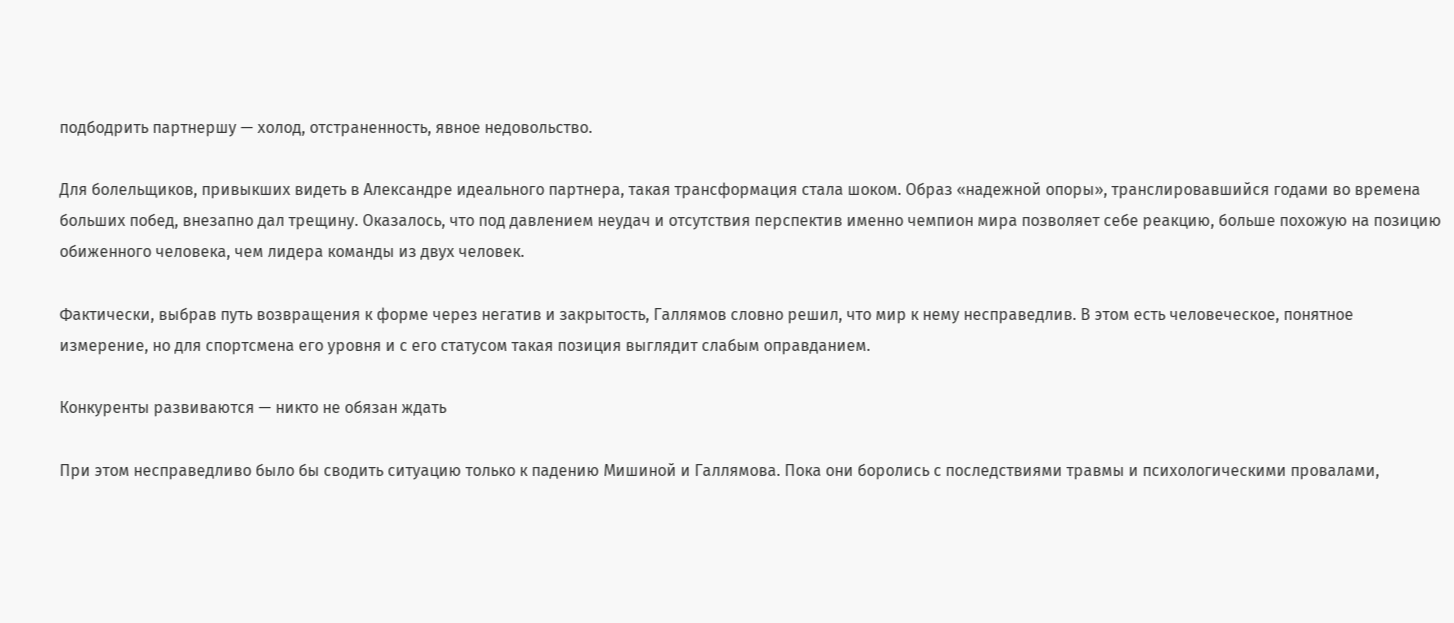подбодрить партнершу — холод, отстраненность, явное недовольство.

Для болельщиков, привыкших видеть в Александре идеального партнера, такая трансформация стала шоком. Образ «надежной опоры», транслировавшийся годами во времена больших побед, внезапно дал трещину. Оказалось, что под давлением неудач и отсутствия перспектив именно чемпион мира позволяет себе реакцию, больше похожую на позицию обиженного человека, чем лидера команды из двух человек.

Фактически, выбрав путь возвращения к форме через негатив и закрытость, Галлямов словно решил, что мир к нему несправедлив. В этом есть человеческое, понятное измерение, но для спортсмена его уровня и с его статусом такая позиция выглядит слабым оправданием.

Конкуренты развиваются — никто не обязан ждать

При этом несправедливо было бы сводить ситуацию только к падению Мишиной и Галлямова. Пока они боролись с последствиями травмы и психологическими провалами,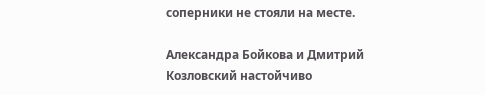соперники не стояли на месте.

Александра Бойкова и Дмитрий Козловский настойчиво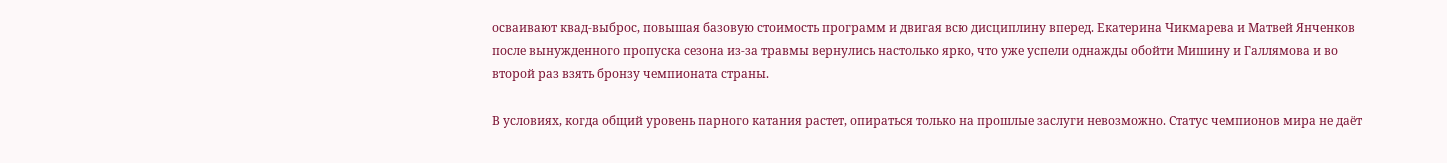осваивают квад-выброс, повышая базовую стоимость программ и двигая всю дисциплину вперед. Екатерина Чикмарева и Матвей Янченков после вынужденного пропуска сезона из-за травмы вернулись настолько ярко, что уже успели однажды обойти Мишину и Галлямова и во второй раз взять бронзу чемпионата страны.

В условиях, когда общий уровень парного катания растет, опираться только на прошлые заслуги невозможно. Статус чемпионов мира не даёт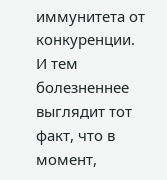иммунитета от конкуренции. И тем болезненнее выглядит тот факт, что в момент,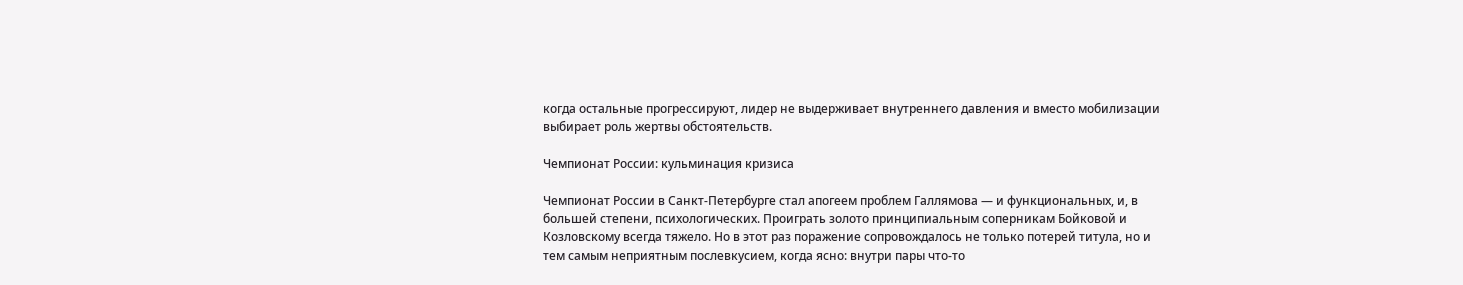когда остальные прогрессируют, лидер не выдерживает внутреннего давления и вместо мобилизации выбирает роль жертвы обстоятельств.

Чемпионат России: кульминация кризиса

Чемпионат России в Санкт-Петербурге стал апогеем проблем Галлямова — и функциональных, и, в большей степени, психологических. Проиграть золото принципиальным соперникам Бойковой и Козловскому всегда тяжело. Но в этот раз поражение сопровождалось не только потерей титула, но и тем самым неприятным послевкусием, когда ясно: внутри пары что-то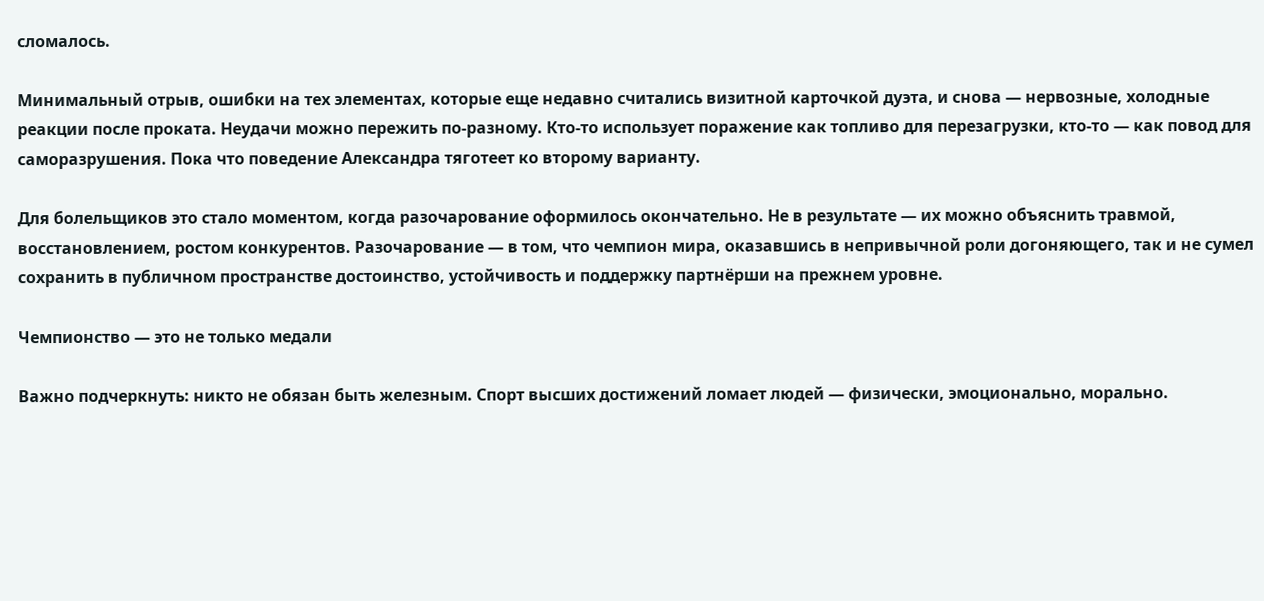сломалось.

Минимальный отрыв, ошибки на тех элементах, которые еще недавно считались визитной карточкой дуэта, и снова — нервозные, холодные реакции после проката. Неудачи можно пережить по-разному. Кто-то использует поражение как топливо для перезагрузки, кто-то — как повод для саморазрушения. Пока что поведение Александра тяготеет ко второму варианту.

Для болельщиков это стало моментом, когда разочарование оформилось окончательно. Не в результате — их можно объяснить травмой, восстановлением, ростом конкурентов. Разочарование — в том, что чемпион мира, оказавшись в непривычной роли догоняющего, так и не сумел сохранить в публичном пространстве достоинство, устойчивость и поддержку партнёрши на прежнем уровне.

Чемпионство — это не только медали

Важно подчеркнуть: никто не обязан быть железным. Спорт высших достижений ломает людей — физически, эмоционально, морально.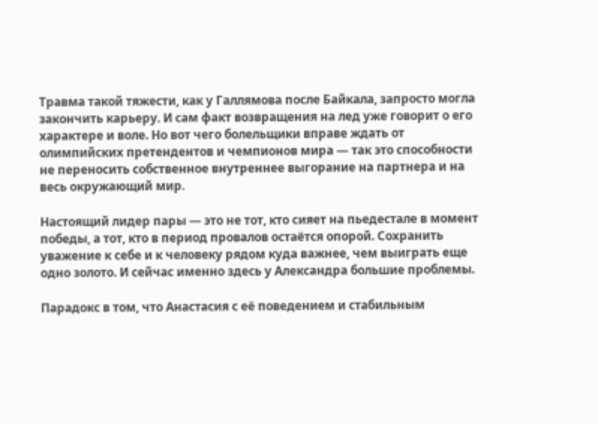Травма такой тяжести, как у Галлямова после Байкала, запросто могла закончить карьеру. И сам факт возвращения на лед уже говорит о его характере и воле. Но вот чего болельщики вправе ждать от олимпийских претендентов и чемпионов мира — так это способности не переносить собственное внутреннее выгорание на партнера и на весь окружающий мир.

Настоящий лидер пары — это не тот, кто сияет на пьедестале в момент победы, а тот, кто в период провалов остаётся опорой. Сохранить уважение к себе и к человеку рядом куда важнее, чем выиграть еще одно золото. И сейчас именно здесь у Александра большие проблемы.

Парадокс в том, что Анастасия с её поведением и стабильным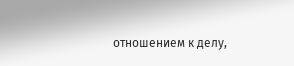отношением к делу,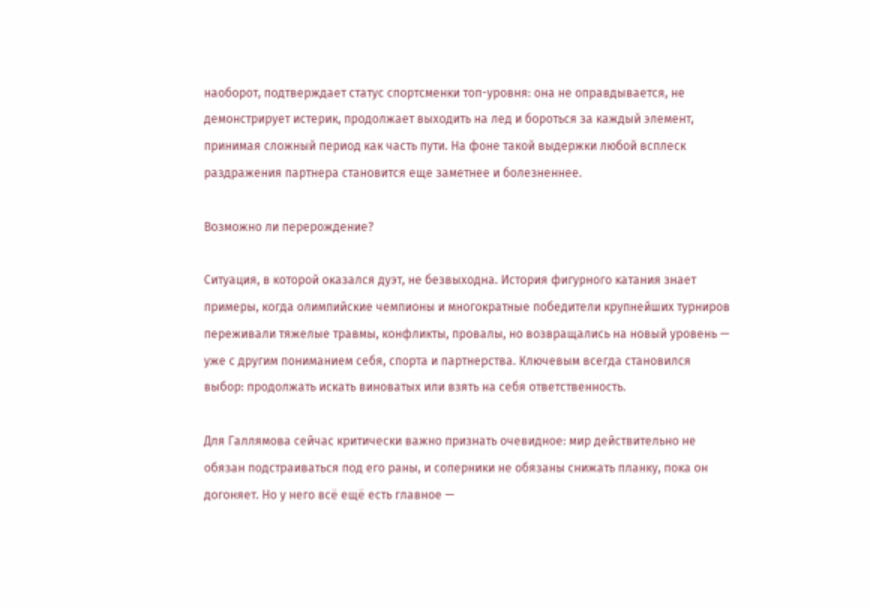наоборот, подтверждает статус спортсменки топ-уровня: она не оправдывается, не демонстрирует истерик, продолжает выходить на лед и бороться за каждый элемент, принимая сложный период как часть пути. На фоне такой выдержки любой всплеск раздражения партнера становится еще заметнее и болезненнее.

Возможно ли перерождение?

Ситуация, в которой оказался дуэт, не безвыходна. История фигурного катания знает примеры, когда олимпийские чемпионы и многократные победители крупнейших турниров переживали тяжелые травмы, конфликты, провалы, но возвращались на новый уровень — уже с другим пониманием себя, спорта и партнерства. Ключевым всегда становился выбор: продолжать искать виноватых или взять на себя ответственность.

Для Галлямова сейчас критически важно признать очевидное: мир действительно не обязан подстраиваться под его раны, и соперники не обязаны снижать планку, пока он догоняет. Но у него всё ещё есть главное —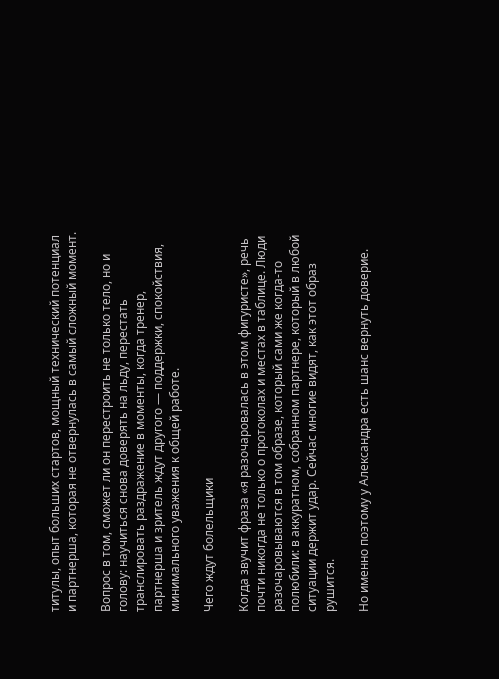титулы, опыт больших стартов, мощный технический потенциал и партнерша, которая не отвернулась в самый сложный момент.

Вопрос в том, сможет ли он перестроить не только тело, но и голову: научиться снова доверять на льду, перестать транслировать раздражение в моменты, когда тренер, партнерша и зритель ждут другого — поддержки, спокойствия, минимального уважения к общей работе.

Чего ждут болельщики

Когда звучит фраза «я разочаровалась в этом фигуристе», речь почти никогда не только о протоколах и местах в таблице. Люди разочаровываются в том образе, который сами же когда-то полюбили: в аккуратном, собранном партнере, который в любой ситуации держит удар. Сейчас многие видят, как этот образ рушится.

Но именно поэтому у Александра есть шанс вернуть доверие.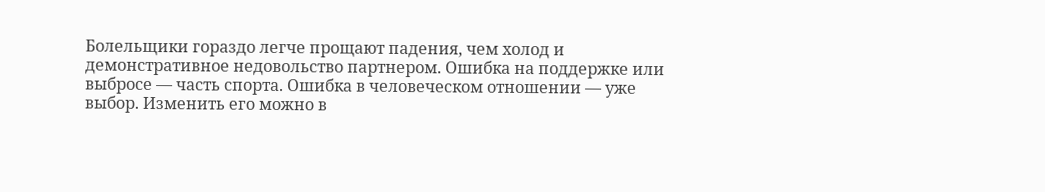Болельщики гораздо легче прощают падения, чем холод и демонстративное недовольство партнером. Ошибка на поддержке или выбросе — часть спорта. Ошибка в человеческом отношении — уже выбор. Изменить его можно в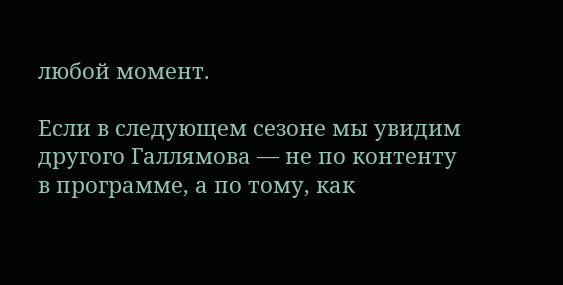любой момент.

Если в следующем сезоне мы увидим другого Галлямова — не по контенту в программе, а по тому, как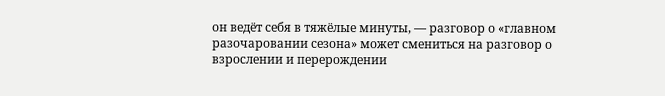он ведёт себя в тяжёлые минуты, — разговор о «главном разочаровании сезона» может смениться на разговор о взрослении и перерождении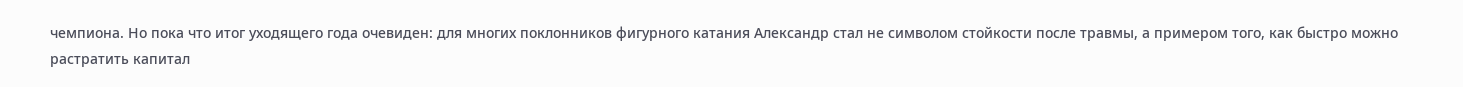чемпиона. Но пока что итог уходящего года очевиден: для многих поклонников фигурного катания Александр стал не символом стойкости после травмы, а примером того, как быстро можно растратить капитал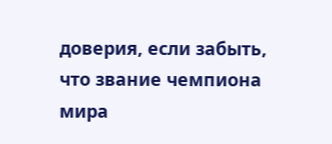доверия, если забыть, что звание чемпиона мира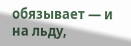обязывает — и на льду,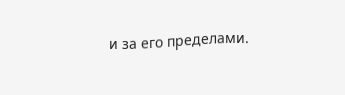и за его пределами.